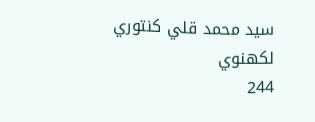سيد محمد قلي كنتوري لكهنوي
244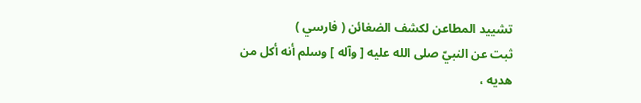تشييد المطاعن لكشف الضغائن ( فارسي )
ثبت عن النبيّ صلى الله عليه [ وآله ] وسلم أنه أكل من هديه ،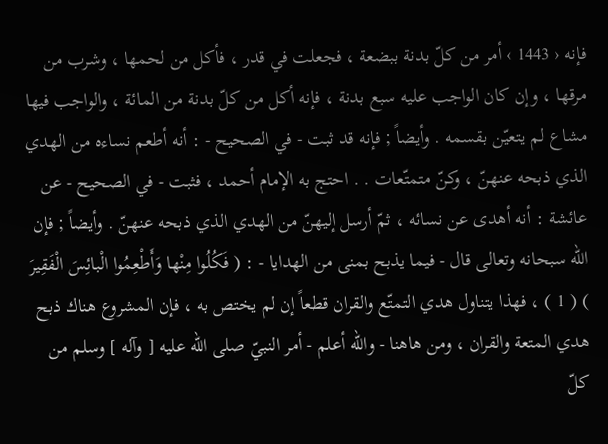فإنه ‹ 1443 › أمر من كلّ بدنة ببضعة ، فجعلت في قدر ، فأكل من لحمها ، وشرب من مرقها ، وإن كان الواجب عليه سبع بدنة ، فإنه أكل من كلّ بدنة من المائة ، والواجب فيها مشاع لم يتعيّن بقسمه . وأيضاً ; فإنه قد ثبت - في الصحيح - : أنه أطعم نساءه من الهدي الذي ذبحه عنهنّ ، وكنّ متمتّعات . . احتج به الإمام أحمد ، فثبت - في الصحيح - عن عائشة : أنه أهدى عن نسائه ، ثمّ أرسل إليهنّ من الهدي الذي ذبحه عنهنّ . وأيضاً ; فإن الله سبحانه وتعالى قال - فيما يذبح بمنى من الهدايا - : ( فَكُلُوا مِنْها وَأَطْعِمُوا الْبائِسَ الْفَقِيرَ ) ( 1 ) ، فهذا يتناول هدي التمتّع والقران قطعاً إن لم يختص به ، فإن المشروع هناك ذبح هدي المتعة والقران ، ومن هاهنا - والله أعلم - أمر النبيّ صلى الله عليه [ وآله ] وسلم من كلّ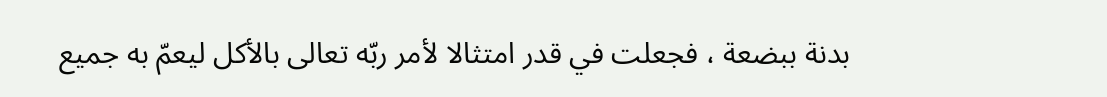بدنة ببضعة ، فجعلت في قدر امتثالا لأمر ربّه تعالى بالأكل ليعمّ به جميع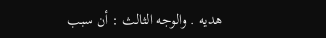هديه . والوجه الثالث : أن سبب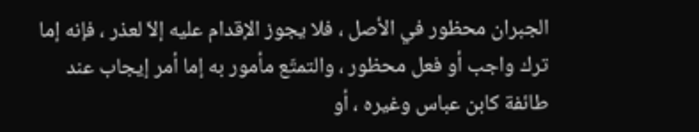الجبران محظور في الأصل ، فلا يجوز الإقدام عليه إلاّ لعذر ، فإنه إما ترك واجب أو فعل محظور ، والتمتّع مأمور به إما أمر إيجاب عند طائفة كابن عباس وغيره ، أو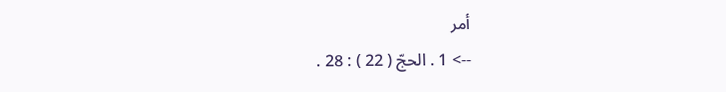أمر
--> 1 . الحجّ ( 22 ) : 28 .